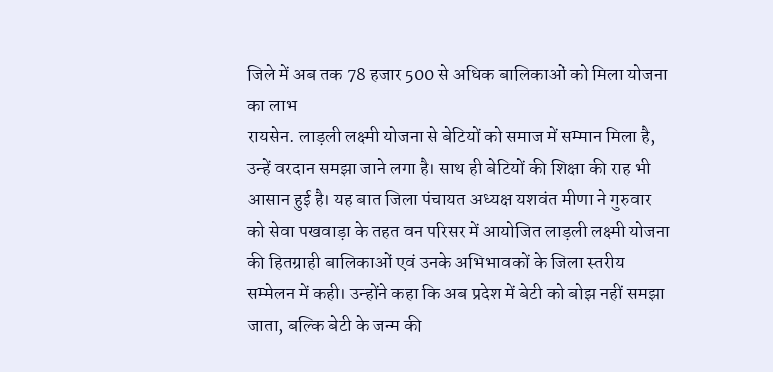जिले में अब तक 78 हजार 500 से अधिक बालिकाओं को मिला योजना का लाभ
रायसेन. लाड़ली लक्ष्मी योजना से बेटियों को समाज में सम्मान मिला है, उन्हें वरदान समझा जाने लगा है। साथ ही बेटियों की शिक्षा की राह भी आसान हुई है। यह बात जिला पंचायत अध्यक्ष यशवंत मीणा ने गुरुवार को सेवा पखवाड़ा के तहत वन परिसर में आयोजित लाड़ली लक्ष्मी योजना की हितग्राही बालिकाओं एवं उनके अभिभावकों के जिला स्तरीय सम्मेलन में कही। उन्होंने कहा कि अब प्रदेश में बेटी को बोझ नहीं समझा जाता, बल्कि बेटी के जन्म की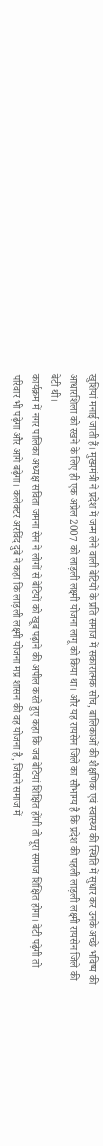खुशियां मनाई जाती हैं। मुख्यमंत्री ने प्रदेश में जन्म लेने वाली बेटियों के प्रति समाज में सकारात्मक सोच, बालिकाओं की शैक्षणिक एवं स्वास्थ्य की स्थिति में सुधार कर उनके अच्छे भविष्य की आधारशिला को रखने के लिए ही एक अप्रेल 2007 को लाड़ली लक्ष्मी योजना लागू को किया था। और यह रायसेन जिले का सौभाग्य है कि प्रदेश की पहली लाड़ली लक्ष्मी रायसेन जिले की बेटी थी।
कार्यक्रम में नगर पालिका अध्यक्ष सविता जमना सेन ने लोगों से बेटियों को खूब पढ़ाने की अपील करते हुए कहा कि जब बेटियां शिक्षित होंगी तो पूरा समाज शिक्षित होगा। बेटी पढ़ेगी तो परिवार भी पढ़ेगा और आगे बढ़ेगा। कलेक्टर अरविंद दुबे ने कहा कि लाड़ली लक्ष्मी योजना मप्र शासन की वह योजना है, जिसने समाज में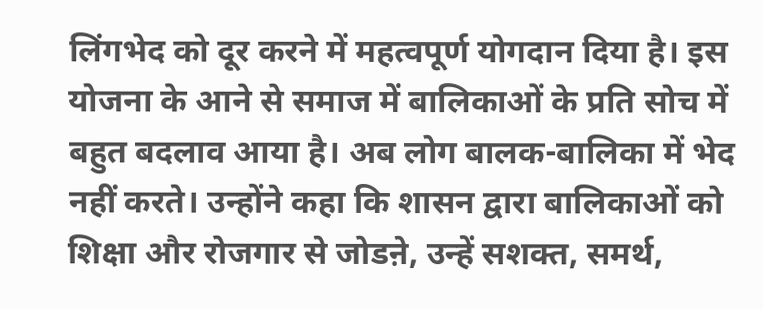लिंगभेद को दूर करने में महत्वपूर्ण योगदान दिया है। इस योजना के आने से समाज में बालिकाओं के प्रति सोच में बहुत बदलाव आया है। अब लोग बालक-बालिका में भेद नहीं करते। उन्होंने कहा कि शासन द्वारा बालिकाओं को शिक्षा और रोजगार से जोडऩे, उन्हें सशक्त, समर्थ,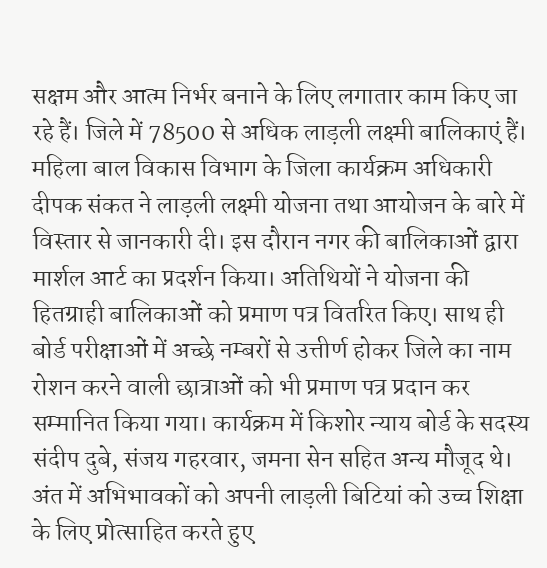सक्षम और आत्म निर्भर बनाने के लिए लगातार काम किए जा रहे हैं। जिले में 78500 से अधिक लाड़ली लक्ष्मी बालिकाएं हैं।
महिला बाल विकास विभाग के जिला कार्यक्रम अधिकारी दीपक संकत ने लाड़ली लक्ष्मी योजना तथा आयोजन के बारे में विस्तार से जानकारी दी। इस दौरान नगर की बालिकाओं द्वारा मार्शल आर्ट का प्रदर्शन किया। अतिथियों ने योजना की हितग्राही बालिकाओं को प्रमाण पत्र वितरित किए। साथ ही बोर्ड परीक्षाओं में अच्छे नम्बरों से उत्तीर्ण होकर जिले का नाम रोशन करने वाली छात्राओं को भी प्रमाण पत्र प्रदान कर सम्मानित किया गया। कार्यक्रम में किशोर न्याय बोर्ड के सदस्य संदीप दुबे, संजय गहरवार, जमना सेन सहित अन्य मौजूद थे। अंत में अभिभावकों को अपनी लाड़ली बिटियां को उच्च शिक्षा के लिए प्रोत्साहित करते हुए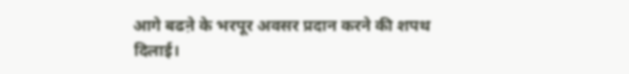आगे बढऩे के भरपूर अवसर प्रदान करने की शपथ दिलाई।